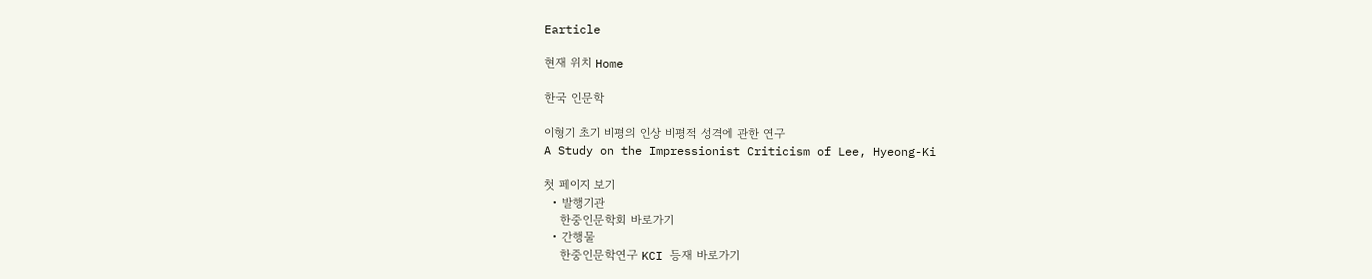Earticle

현재 위치 Home

한국 인문학

이형기 초기 비평의 인상 비평적 성격에 관한 연구
A Study on the Impressionist Criticism of Lee, Hyeong-Ki

첫 페이지 보기
  • 발행기관
    한중인문학회 바로가기
  • 간행물
    한중인문학연구 KCI 등재 바로가기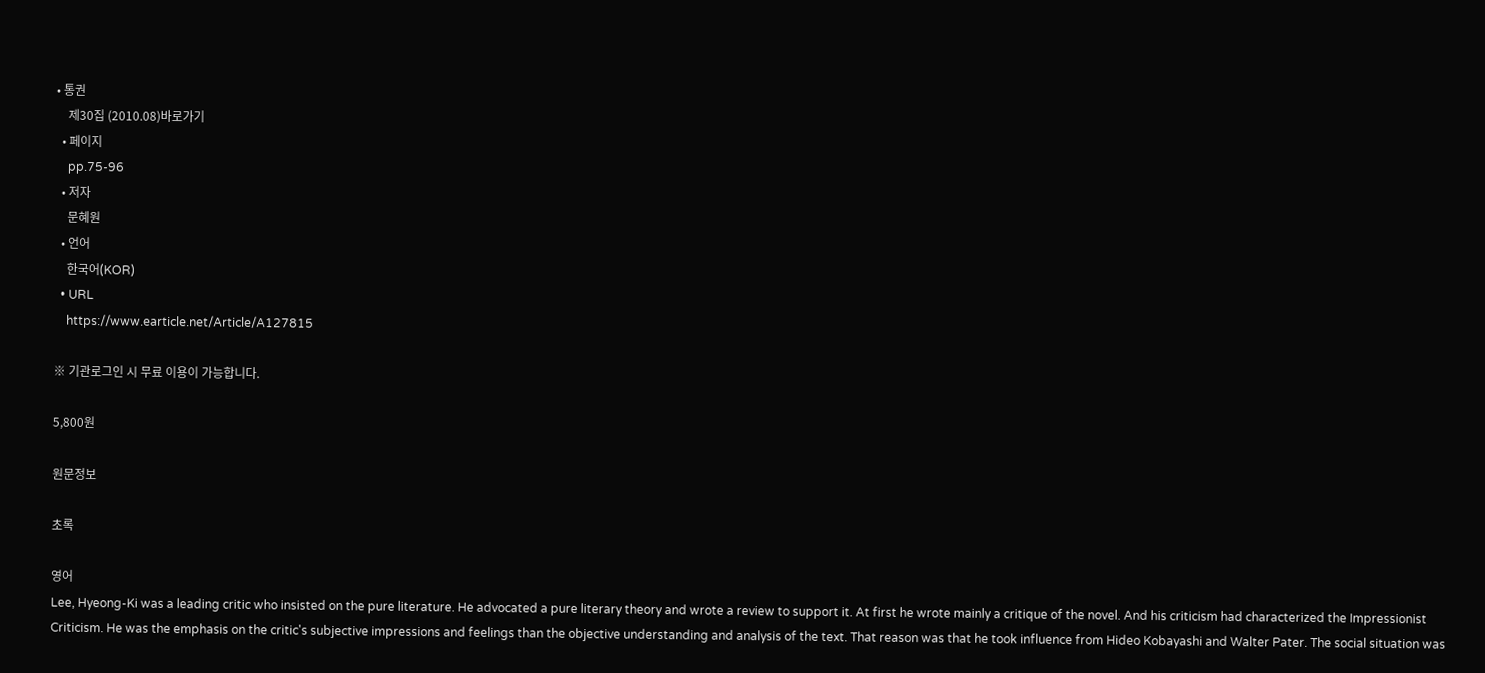• 통권
    제30집 (2010.08)바로가기
  • 페이지
    pp.75-96
  • 저자
    문혜원
  • 언어
    한국어(KOR)
  • URL
    https://www.earticle.net/Article/A127815

※ 기관로그인 시 무료 이용이 가능합니다.

5,800원

원문정보

초록

영어
Lee, Hyeong-Ki was a leading critic who insisted on the pure literature. He advocated a pure literary theory and wrote a review to support it. At first he wrote mainly a critique of the novel. And his criticism had characterized the Impressionist Criticism. He was the emphasis on the critic's subjective impressions and feelings than the objective understanding and analysis of the text. That reason was that he took influence from Hideo Kobayashi and Walter Pater. The social situation was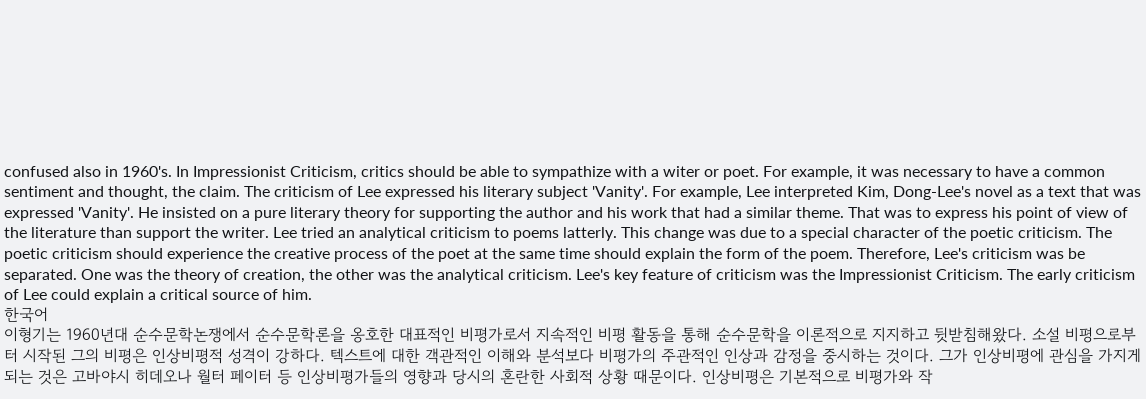confused also in 1960's. In Impressionist Criticism, critics should be able to sympathize with a witer or poet. For example, it was necessary to have a common sentiment and thought, the claim. The criticism of Lee expressed his literary subject 'Vanity'. For example, Lee interpreted Kim, Dong-Lee's novel as a text that was expressed 'Vanity'. He insisted on a pure literary theory for supporting the author and his work that had a similar theme. That was to express his point of view of the literature than support the writer. Lee tried an analytical criticism to poems latterly. This change was due to a special character of the poetic criticism. The poetic criticism should experience the creative process of the poet at the same time should explain the form of the poem. Therefore, Lee's criticism was be separated. One was the theory of creation, the other was the analytical criticism. Lee's key feature of criticism was the Impressionist Criticism. The early criticism of Lee could explain a critical source of him.
한국어
이형기는 1960년대 순수문학논쟁에서 순수문학론을 옹호한 대표적인 비평가로서 지속적인 비평 활동을 통해 순수문학을 이론적으로 지지하고 뒷받침해왔다. 소설 비평으로부터 시작된 그의 비평은 인상비평적 성격이 강하다. 텍스트에 대한 객관적인 이해와 분석보다 비평가의 주관적인 인상과 감정을 중시하는 것이다. 그가 인상비평에 관심을 가지게 되는 것은 고바야시 히데오나 월터 페이터 등 인상비평가들의 영향과 당시의 혼란한 사회적 상황 때문이다. 인상비평은 기본적으로 비평가와 작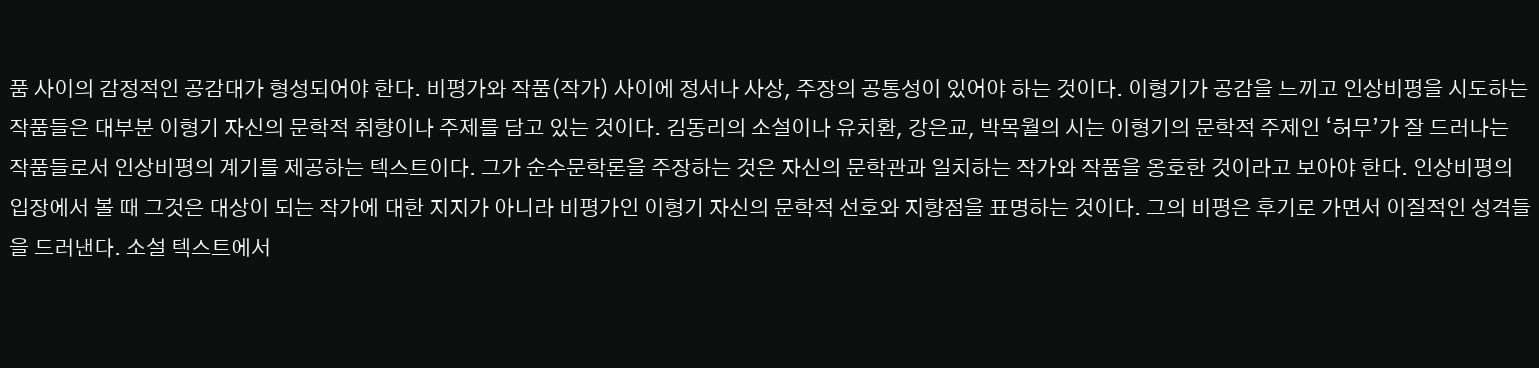품 사이의 감정적인 공감대가 형성되어야 한다. 비평가와 작품(작가) 사이에 정서나 사상, 주장의 공통성이 있어야 하는 것이다. 이형기가 공감을 느끼고 인상비평을 시도하는 작품들은 대부분 이형기 자신의 문학적 취향이나 주제를 담고 있는 것이다. 김동리의 소설이나 유치환, 강은교, 박목월의 시는 이형기의 문학적 주제인 ‘허무’가 잘 드러나는 작품들로서 인상비평의 계기를 제공하는 텍스트이다. 그가 순수문학론을 주장하는 것은 자신의 문학관과 일치하는 작가와 작품을 옹호한 것이라고 보아야 한다. 인상비평의 입장에서 볼 때 그것은 대상이 되는 작가에 대한 지지가 아니라 비평가인 이형기 자신의 문학적 선호와 지향점을 표명하는 것이다. 그의 비평은 후기로 가면서 이질적인 성격들을 드러낸다. 소설 텍스트에서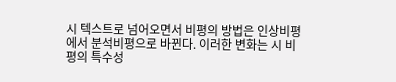시 텍스트로 넘어오면서 비평의 방법은 인상비평에서 분석비평으로 바뀐다. 이러한 변화는 시 비평의 특수성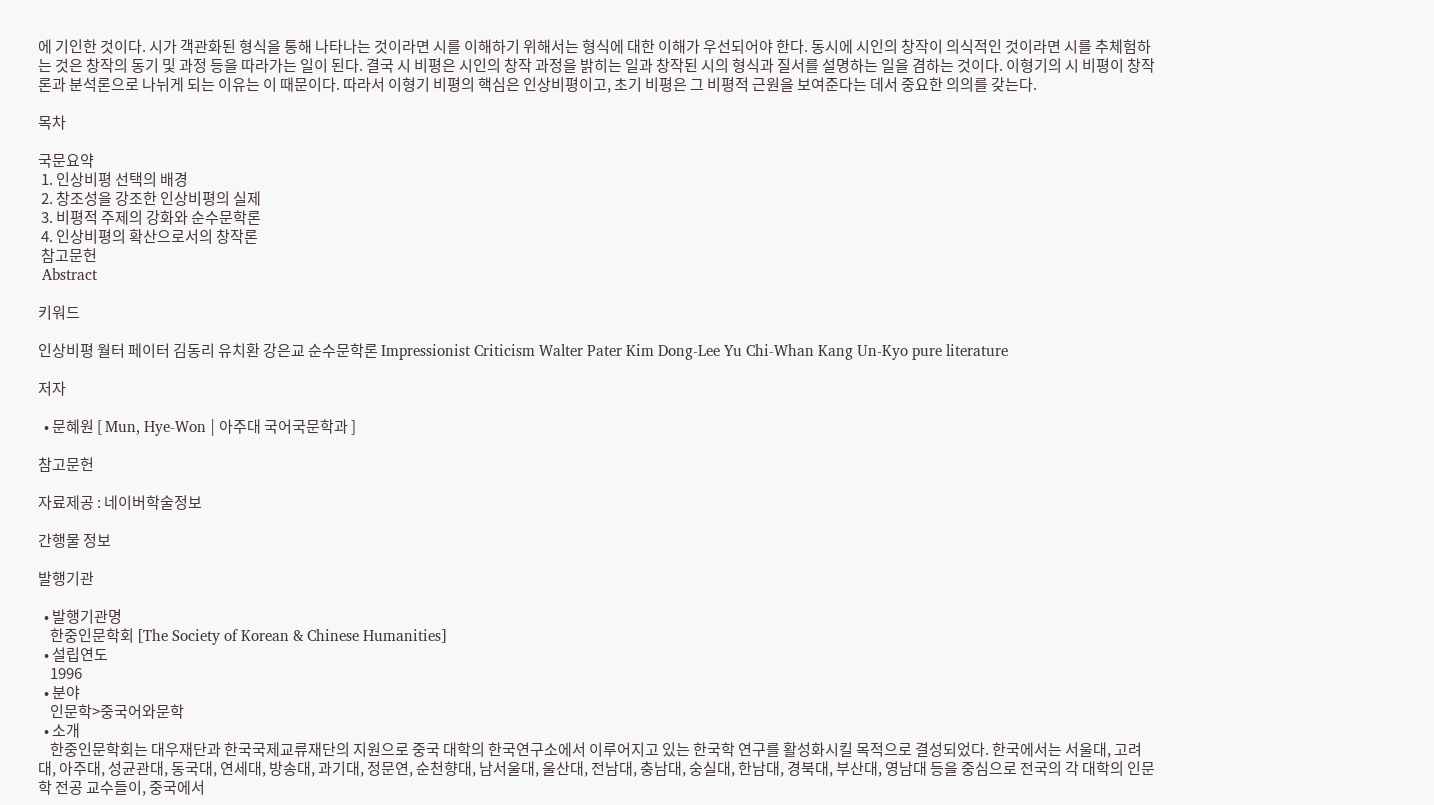에 기인한 것이다. 시가 객관화된 형식을 통해 나타나는 것이라면 시를 이해하기 위해서는 형식에 대한 이해가 우선되어야 한다. 동시에 시인의 창작이 의식적인 것이라면 시를 추체험하는 것은 창작의 동기 및 과정 등을 따라가는 일이 된다. 결국 시 비평은 시인의 창작 과정을 밝히는 일과 창작된 시의 형식과 질서를 설명하는 일을 겸하는 것이다. 이형기의 시 비평이 창작론과 분석론으로 나뉘게 되는 이유는 이 때문이다. 따라서 이형기 비평의 핵심은 인상비평이고, 초기 비평은 그 비평적 근원을 보여준다는 데서 중요한 의의를 갖는다.

목차

국문요약
 1. 인상비평 선택의 배경
 2. 창조성을 강조한 인상비평의 실제
 3. 비평적 주제의 강화와 순수문학론
 4. 인상비평의 확산으로서의 창작론
 참고문헌
 Abstract

키워드

인상비평 월터 페이터 김동리 유치환 강은교 순수문학론 Impressionist Criticism Walter Pater Kim Dong-Lee Yu Chi-Whan Kang Un-Kyo pure literature

저자

  • 문혜원 [ Mun, Hye-Won | 아주대 국어국문학과 ]

참고문헌

자료제공 : 네이버학술정보

간행물 정보

발행기관

  • 발행기관명
    한중인문학회 [The Society of Korean & Chinese Humanities]
  • 설립연도
    1996
  • 분야
    인문학>중국어와문학
  • 소개
    한중인문학회는 대우재단과 한국국제교류재단의 지원으로 중국 대학의 한국연구소에서 이루어지고 있는 한국학 연구를 활성화시킬 목적으로 결성되었다. 한국에서는 서울대, 고려대, 아주대, 성균관대, 동국대, 연세대, 방송대, 과기대, 정문연, 순천향대, 남서울대, 울산대, 전남대, 충남대, 숭실대, 한남대, 경북대, 부산대, 영남대 등을 중심으로 전국의 각 대학의 인문학 전공 교수들이, 중국에서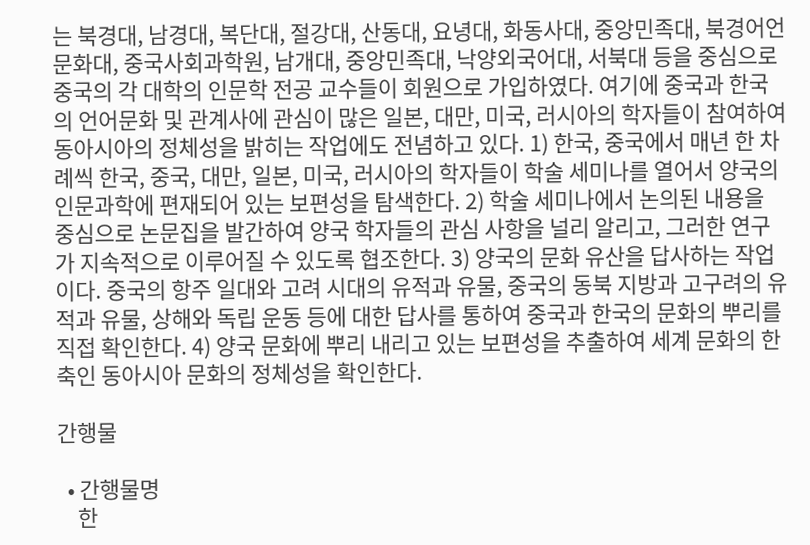는 북경대, 남경대, 복단대, 절강대, 산동대, 요녕대, 화동사대, 중앙민족대, 북경어언문화대, 중국사회과학원, 남개대, 중앙민족대, 낙양외국어대, 서북대 등을 중심으로 중국의 각 대학의 인문학 전공 교수들이 회원으로 가입하였다. 여기에 중국과 한국의 언어문화 및 관계사에 관심이 많은 일본, 대만, 미국, 러시아의 학자들이 참여하여 동아시아의 정체성을 밝히는 작업에도 전념하고 있다. 1) 한국, 중국에서 매년 한 차례씩 한국, 중국, 대만, 일본, 미국, 러시아의 학자들이 학술 세미나를 열어서 양국의 인문과학에 편재되어 있는 보편성을 탐색한다. 2) 학술 세미나에서 논의된 내용을 중심으로 논문집을 발간하여 양국 학자들의 관심 사항을 널리 알리고, 그러한 연구가 지속적으로 이루어질 수 있도록 협조한다. 3) 양국의 문화 유산을 답사하는 작업이다. 중국의 항주 일대와 고려 시대의 유적과 유물, 중국의 동북 지방과 고구려의 유적과 유물, 상해와 독립 운동 등에 대한 답사를 통하여 중국과 한국의 문화의 뿌리를 직접 확인한다. 4) 양국 문화에 뿌리 내리고 있는 보편성을 추출하여 세계 문화의 한 축인 동아시아 문화의 정체성을 확인한다.

간행물

  • 간행물명
    한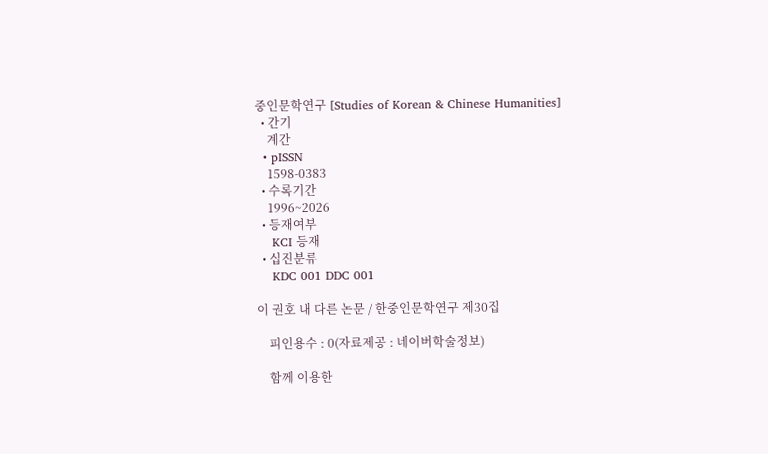중인문학연구 [Studies of Korean & Chinese Humanities]
  • 간기
    계간
  • pISSN
    1598-0383
  • 수록기간
    1996~2026
  • 등재여부
    KCI 등재
  • 십진분류
    KDC 001 DDC 001

이 권호 내 다른 논문 / 한중인문학연구 제30집

    피인용수 : 0(자료제공 : 네이버학술정보)

    함께 이용한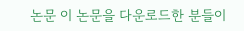논문 이 논문을 다운로드한 분들이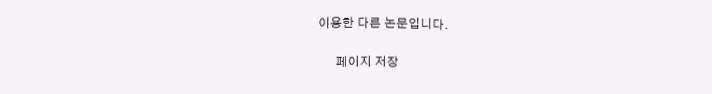이용한 다른 논문입니다.

      페이지 저장